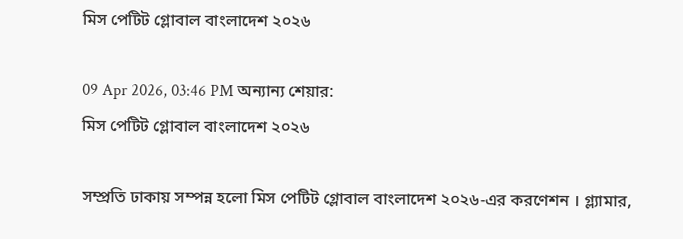মিস পেটিট গ্লোবাল বাংলাদেশ ২০২৬

09 Apr 2026, 03:46 PM অন্যান্য শেয়ার:
মিস পেটিট গ্লোবাল বাংলাদেশ ২০২৬

সম্প্রতি ঢাকায় সম্পন্ন হলো মিস পেটিট গ্লোবাল বাংলাদেশ ২০২৬-এর করণেশন । গ্ল্যামার,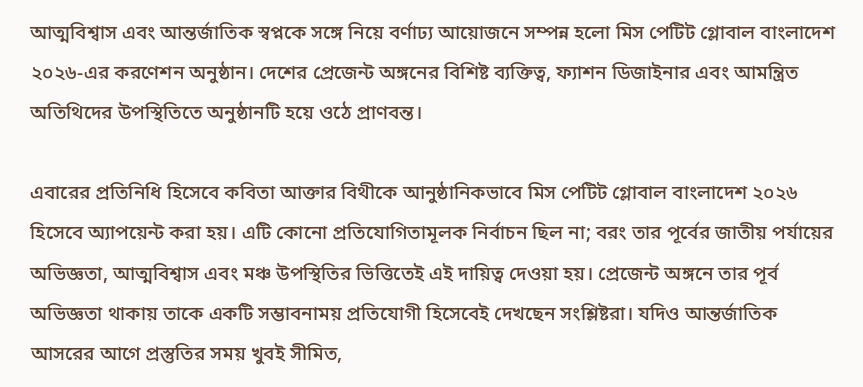আত্মবিশ্বাস এবং আন্তর্জাতিক স্বপ্নকে সঙ্গে নিয়ে বর্ণাঢ্য আয়োজনে সম্পন্ন হলো মিস পেটিট গ্লোবাল বাংলাদেশ ২০২৬-এর করণেশন অনুষ্ঠান। দেশের প্রেজেন্ট অঙ্গনের বিশিষ্ট ব্যক্তিত্ব, ফ্যাশন ডিজাইনার এবং আমন্ত্রিত অতিথিদের উপস্থিতিতে অনুষ্ঠানটি হয়ে ওঠে প্রাণবন্ত।

এবারের প্রতিনিধি হিসেবে কবিতা আক্তার বিথীকে আনুষ্ঠানিকভাবে মিস পেটিট গ্লোবাল বাংলাদেশ ২০২৬ হিসেবে অ্যাপয়েন্ট করা হয়। এটি কোনো প্রতিযোগিতামূলক নির্বাচন ছিল না; বরং তার পূর্বের জাতীয় পর্যায়ের অভিজ্ঞতা, আত্মবিশ্বাস এবং মঞ্চ উপস্থিতির ভিত্তিতেই এই দায়িত্ব দেওয়া হয়। প্রেজেন্ট অঙ্গনে তার পূর্ব অভিজ্ঞতা থাকায় তাকে একটি সম্ভাবনাময় প্রতিযোগী হিসেবেই দেখছেন সংশ্লিষ্টরা। যদিও আন্তর্জাতিক আসরের আগে প্রস্তুতির সময় খুবই সীমিত,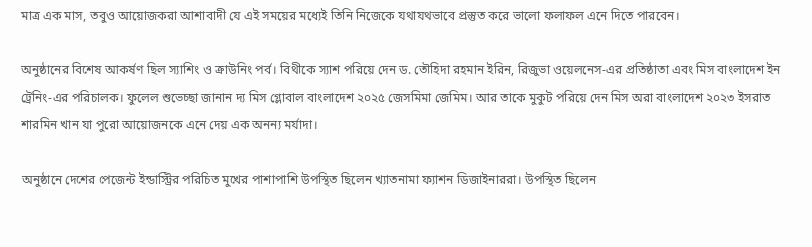মাত্র এক মাস, তবুও আয়োজকরা আশাবাদী যে এই সময়ের মধ্যেই তিনি নিজেকে যথাযথভাবে প্রস্তুত করে ভালো ফলাফল এনে দিতে পারবেন।

অনুষ্ঠানের বিশেষ আকর্ষণ ছিল স্যাশিং ও ক্রাউনিং পর্ব। বিথীকে স্যাশ পরিয়ে দেন ড. তৌহিদা রহমান ইরিন, রিজুভা ওয়েলনেস-এর প্রতিষ্ঠাতা এবং মিস বাংলাদেশ ইন ট্রেনিং-এর পরিচালক। ফুলেল শুভেচ্ছা জানান দ্য মিস গ্লোবাল বাংলাদেশ ২০২৫ জেসমিমা জেমিম। আর তাকে মুকুট পরিয়ে দেন মিস অরা বাংলাদেশ ২০২৩ ইসরাত শারমিন খান যা পুরো আয়োজনকে এনে দেয় এক অনন্য মর্যাদা।

অনুষ্ঠানে দেশের পেজেন্ট ইন্ডাস্ট্রির পরিচিত মুখের পাশাপাশি উপস্থিত ছিলেন খ্যাতনামা ফ্যাশন ডিজাইনাররা। উপস্থিত ছিলেন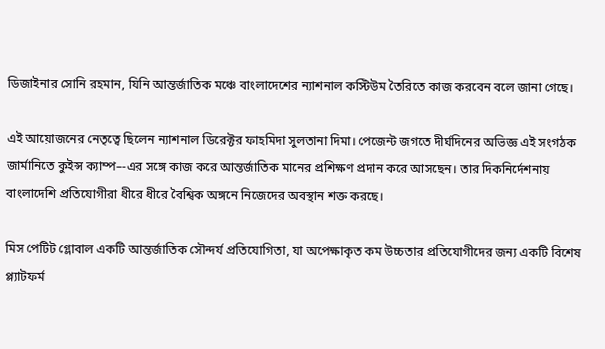ডিজাইনার সোনি রহমান, যিনি আন্তর্জাতিক মঞ্চে বাংলাদেশের ন্যাশনাল কস্টিউম তৈরিতে কাজ করবেন বলে জানা গেছে।

এই আয়োজনের নেতৃত্বে ছিলেন ন্যাশনাল ডিরেক্টর ফাহমিদা সুলতানা দিমা। পেজেন্ট জগতে দীর্ঘদিনের অভিজ্ঞ এই সংগঠক জার্মানিতে কুইন্স ক্যাম্প–-এর সঙ্গে কাজ করে আন্তর্জাতিক মানের প্রশিক্ষণ প্রদান করে আসছেন। তার দিকনির্দেশনায় বাংলাদেশি প্রতিযোগীরা ধীরে ধীরে বৈশ্বিক অঙ্গনে নিজেদের অবস্থান শক্ত করছে।

মিস পেটিট গ্লোবাল একটি আন্তর্জাতিক সৌন্দর্য প্রতিযোগিতা, যা অপেক্ষাকৃত কম উচ্চতার প্রতিযোগীদের জন্য একটি বিশেষ প্ল্যাটফর্ম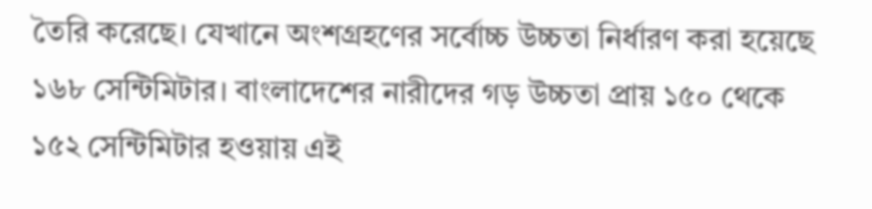তৈরি করেছে। যেখানে অংশগ্রহণের সর্বোচ্চ উচ্চতা নির্ধারণ করা হয়েছে ১৬৮ সেন্টিমিটার। বাংলাদেশের নারীদের গড় উচ্চতা প্রায় ১৫০ থেকে ১৫২ সেন্টিমিটার হওয়ায় এই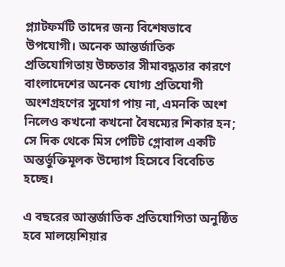প্ল্যাটফর্মটি তাদের জন্য বিশেষভাবে উপযোগী। অনেক আন্তর্জাতিক প্রতিযোগিতায় উচ্চতার সীমাবদ্ধতার কারণে বাংলাদেশের অনেক যোগ্য প্রতিযোগী অংশগ্রহণের সুযোগ পায় না, এমনকি অংশ নিলেও কখনো কখনো বৈষম্যের শিকার হন; সে দিক থেকে মিস পেটিট গ্লোবাল একটি অন্তর্ভুক্তিমূলক উদ্যোগ হিসেবে বিবেচিত হচ্ছে।

এ বছরের আন্তর্জাতিক প্রতিযোগিতা অনুষ্ঠিত হবে মালয়েশিয়ার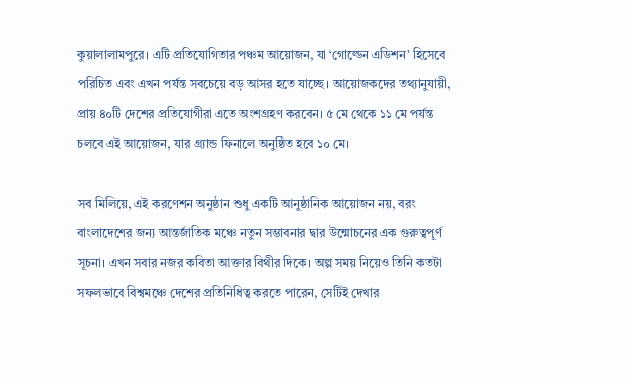কুয়ালালামপুরে। এটি প্রতিযোগিতার পঞ্চম আয়োজন, যা ‘গোল্ডেন এডিশন’ হিসেবে পরিচিত এবং এখন পর্যন্ত সবচেয়ে বড় আসর হতে যাচ্ছে। আয়োজকদের তথ্যানুযায়ী, প্রায় ৪০টি দেশের প্রতিযোগীরা এতে অংশগ্রহণ করবেন। ৫ মে থেকে ১১ মে পর্যন্ত চলবে এই আয়োজন, যার গ্র্যান্ড ফিনালে অনুষ্ঠিত হবে ১০ মে।

সব মিলিয়ে, এই করণেশন অনুষ্ঠান শুধু একটি আনুষ্ঠানিক আয়োজন নয়, বরং বাংলাদেশের জন্য আন্তর্জাতিক মঞ্চে নতুন সম্ভাবনার দ্বার উন্মোচনের এক গুরুত্বপূর্ণ সূচনা। এখন সবার নজর কবিতা আক্তার বিথীর দিকে। অল্প সময় নিয়েও তিনি কতটা সফলভাবে বিশ্বমঞ্চে দেশের প্রতিনিধিত্ব করতে পারেন, সেটিই দেখার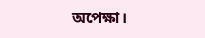অপেক্ষা।